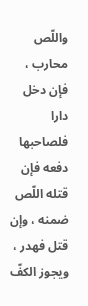واللّص محارب ، فإن دخل دارا فلصاحبها دفعه فإن قتله اللّص ضمنه ، وإن قتل فهدر ، ويجوز الكفّ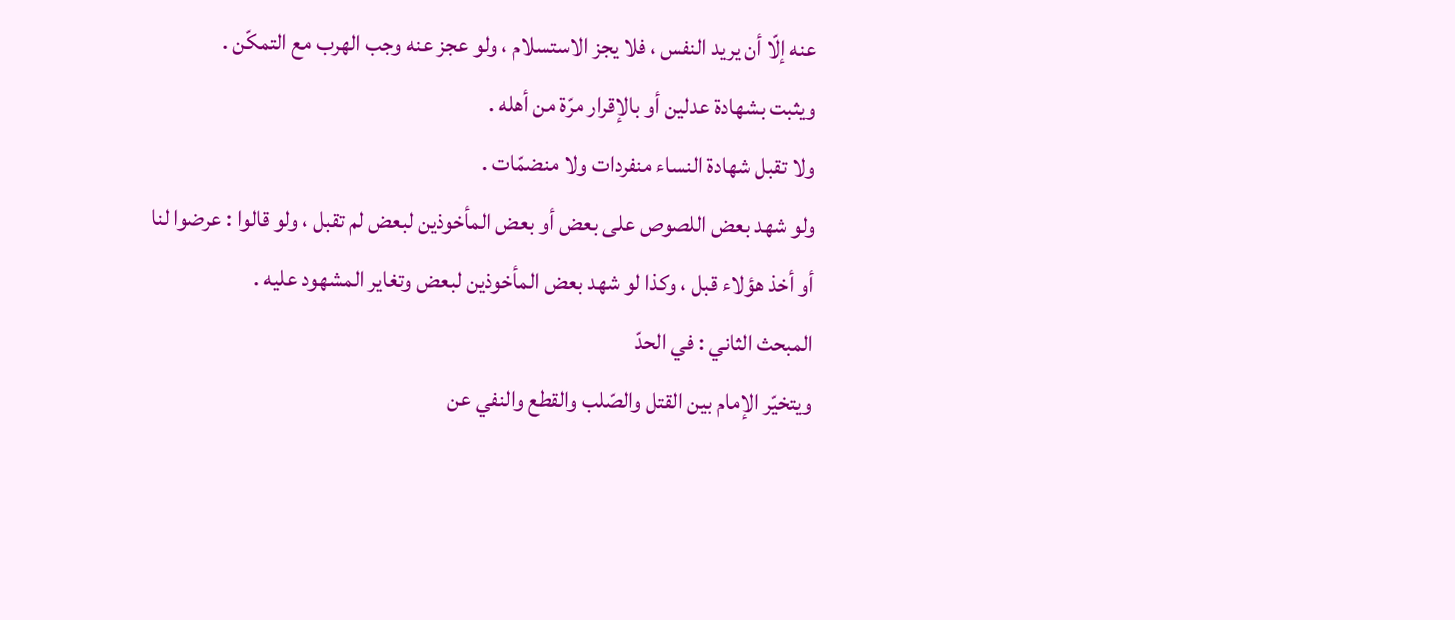عنه إلّا أن يريد النفس ، فلا يجز الاستسلام ، ولو عجز عنه وجب الهرب مع التمكّن .
ويثبت بشهادة عدلين أو بالإقرار مرّة من أهله .
ولا تقبل شهادة النساء منفردات ولا منضمّات .
ولو شهد بعض اللصوص على بعض أو بعض المأخوذين لبعض لم تقبل ، ولو قالوا : عرضوا لنا أو أخذ هؤلاء قبل ، وكذا لو شهد بعض المأخوذين لبعض وتغاير المشهود عليه .
المبحث الثاني : في الحدّ
ويتخيّر الإمام بين القتل والصّلب والقطع والنفي عن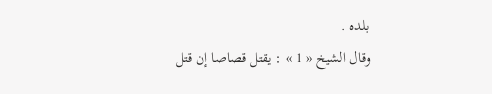بلده .
وقال الشيخ « 1 » : يقتل قصاصا إن قتل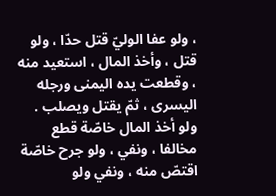، ولو عفا الوليّ قتل حدّا ، ولو قتل ، وأخذ المال ، استعيد منه ، وقطعت يده اليمنى ورجله اليسرى ، ثمّ يقتل ويصلب .
ولو أخذ المال خاصّة قطع مخالفا ، ونفي ، ولو جرح خاصّة اقتصّ منه ، ونفي ولو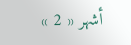أشهر « 2 »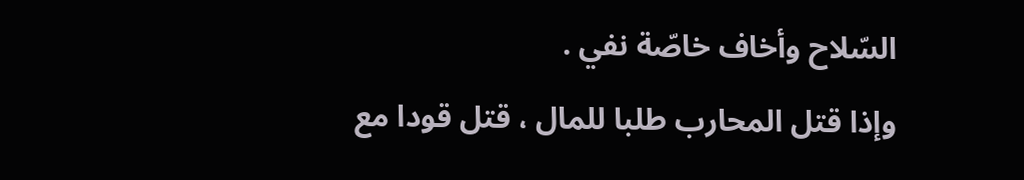السّلاح وأخاف خاصّة نفي .
وإذا قتل المحارب طلبا للمال ، قتل قودا مع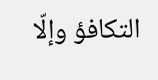التكافؤ وإلّا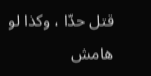قتل حدّا ، وكذا لو
هامش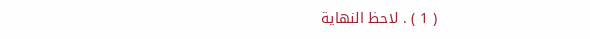( 1 ) . لاحظ النهاية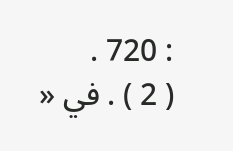: 720 .
( 2 ) . في «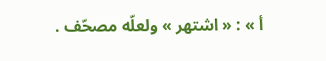أ » : « اشتهر » ولعلّه مصحّف .